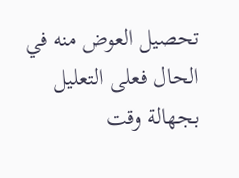تحصيل العوض منه في الحال فعلى التعليل بجهالة وقت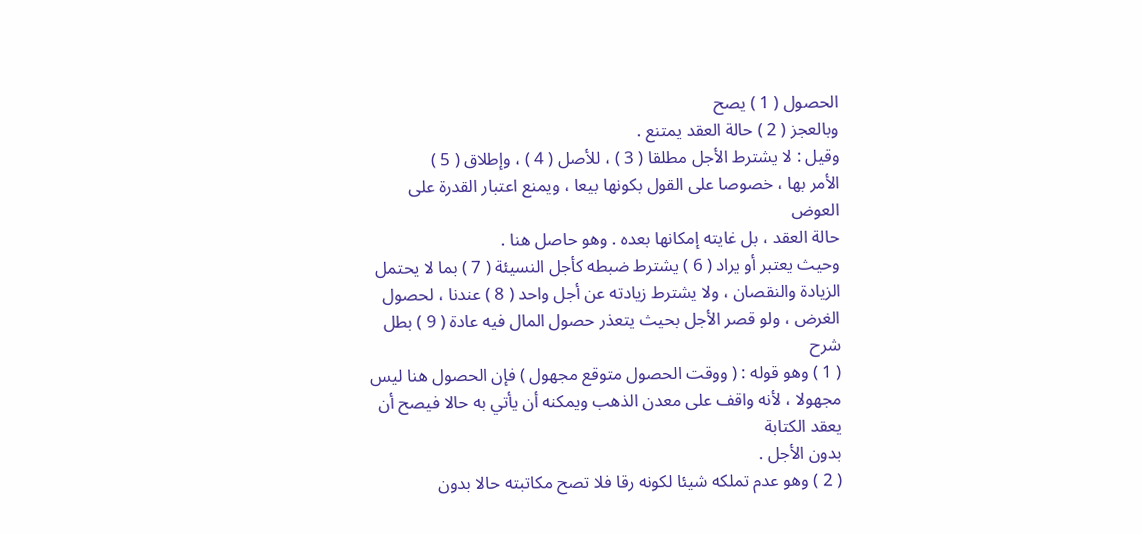الحصول ( 1 ) يصح
وبالعجز ( 2 ) حالة العقد يمتنع .
وقيل : لا يشترط الأجل مطلقا ( 3 ) ، للأصل ( 4 ) ، وإطلاق ( 5 )
الأمر بها ، خصوصا على القول بكونها بيعا ، ويمنع اعتبار القدرة على العوض
حالة العقد ، بل غايته إمكانها بعده . وهو حاصل هنا .
وحيث يعتبر أو يراد ( 6 ) يشترط ضبطه كأجل النسيئة ( 7 ) بما لا يحتمل
الزيادة والنقصان ، ولا يشترط زيادته عن أجل واحد ( 8 ) عندنا ، لحصول
الغرض ، ولو قصر الأجل بحيث يتعذر حصول المال فيه عادة ( 9 ) بطل
شرح
( 1 ) وهو قوله : ( ووقت الحصول متوقع مجهول ) فإن الحصول هنا ليس
مجهولا ، لأنه واقف على معدن الذهب ويمكنه أن يأتي به حالا فيصح أن يعقد الكتابة
بدون الأجل .
( 2 ) وهو عدم تملكه شيئا لكونه رقا فلا تصح مكاتبته حالا بدون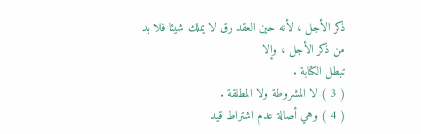ذكر الأجل ، لأنه حين العقد رق لا يملك شيئا فلا بد من ذكر الأجل ، وإلا
تبطل الكتابة .
( 3 ) لا المشروطة ولا المطلقة .
( 4 ) وهي أصالة عدم اشتراط قيد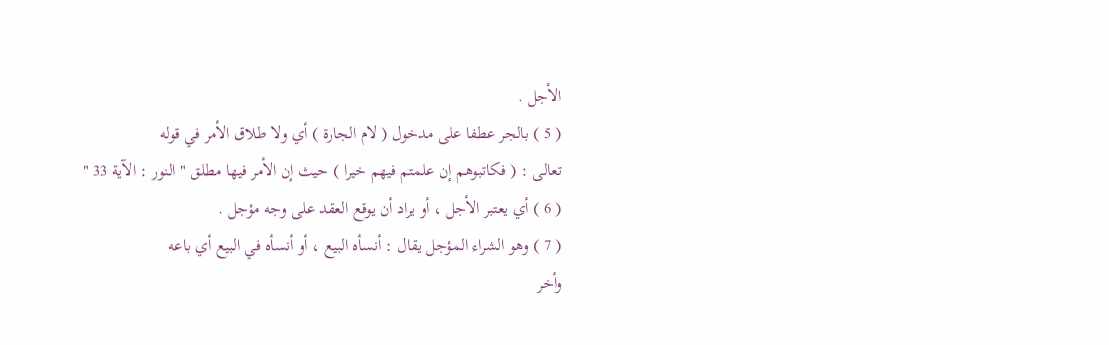الأجل .
( 5 ) بالجر عطفا على مدخول ( لام الجارة ) أي ولا طلاق الأمر في قوله
تعالى : ( فكاتبوهم إن علمتم فيهم خيرا ) حيث إن الأمر فيها مطلق " النور : الآية 33 "
( 6 ) أي يعتبر الأجل ، أو يراد أن يوقع العقد على وجه مؤجل .
( 7 ) وهو الشراء المؤجل يقال : أنسأه البيع ، أو أنسأه في البيع أي باعه
وأخر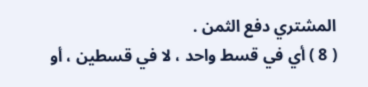المشتري دفع الثمن .
( 8 ) أي في قسط واحد ، لا في قسطين ، أو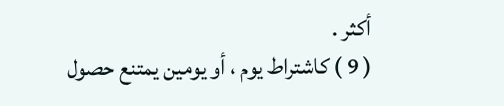أكثر .
( 9 ) كاشتراط يوم ، أو يومين يمتنع حصول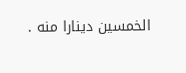الخمسين دينارا منه .